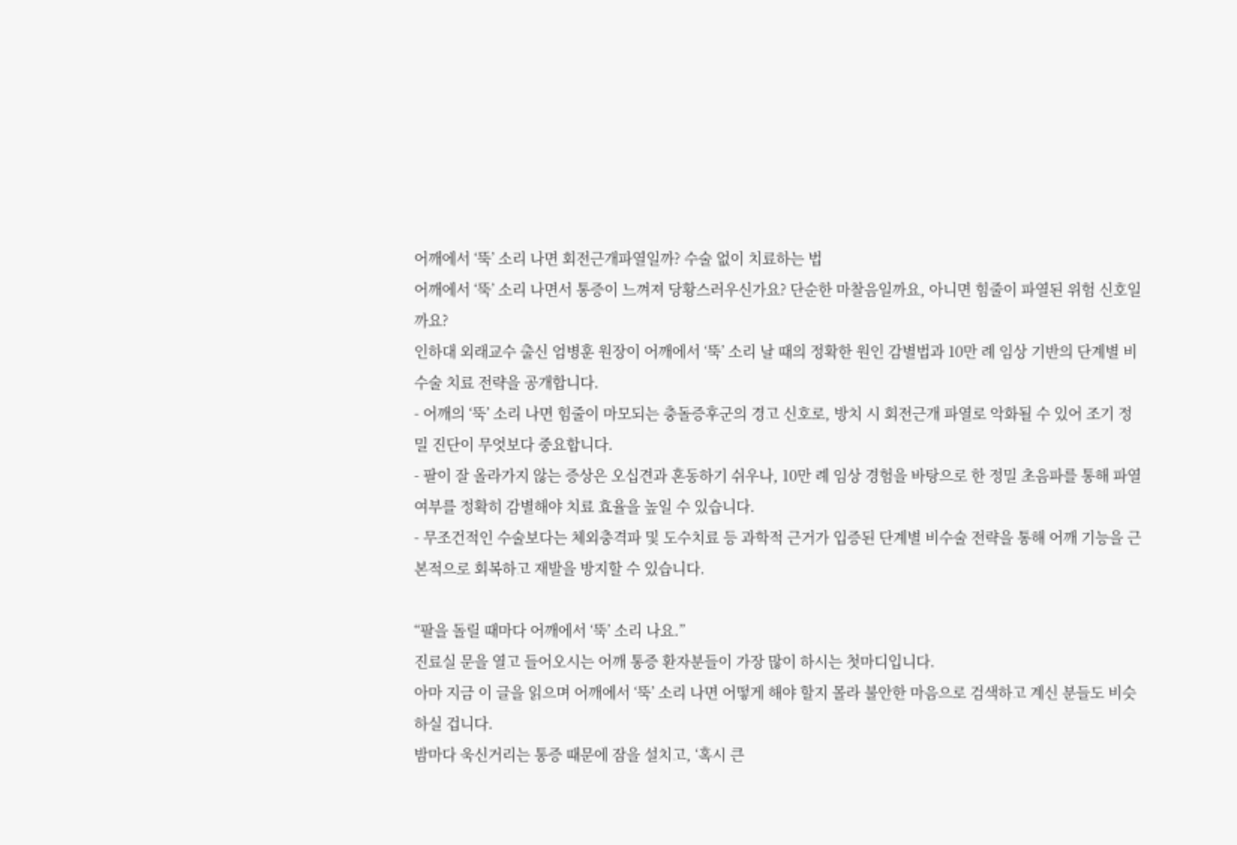어깨에서 ‘뚝’ 소리 나면 회전근개파열일까? 수술 없이 치료하는 법
어깨에서 ‘뚝’ 소리 나면서 통증이 느껴져 당황스러우신가요? 단순한 마찰음일까요, 아니면 힘줄이 파열된 위험 신호일까요?
인하대 외래교수 출신 엄병훈 원장이 어깨에서 ‘뚝’ 소리 날 때의 정확한 원인 감별법과 10만 례 임상 기반의 단계별 비수술 치료 전략을 공개합니다.
- 어깨의 ‘뚝’ 소리 나면 힘줄이 마모되는 충돌증후군의 경고 신호로, 방치 시 회전근개 파열로 악화될 수 있어 조기 정밀 진단이 무엇보다 중요합니다.
- 팔이 잘 올라가지 않는 증상은 오십견과 혼동하기 쉬우나, 10만 례 임상 경험을 바탕으로 한 정밀 초음파를 통해 파열 여부를 정확히 감별해야 치료 효율을 높일 수 있습니다.
- 무조건적인 수술보다는 체외충격파 및 도수치료 등 과학적 근거가 입증된 단계별 비수술 전략을 통해 어깨 기능을 근본적으로 회복하고 재발을 방지할 수 있습니다.

“팔을 돌릴 때마다 어깨에서 ‘뚝’ 소리 나요.”
진료실 문을 열고 들어오시는 어깨 통증 환자분들이 가장 많이 하시는 첫마디입니다.
아마 지금 이 글을 읽으며 어깨에서 ‘뚝’ 소리 나면 어떻게 해야 할지 몰라 불안한 마음으로 검색하고 계신 분들도 비슷하실 겁니다.
밤마다 욱신거리는 통증 때문에 잠을 설치고, ‘혹시 큰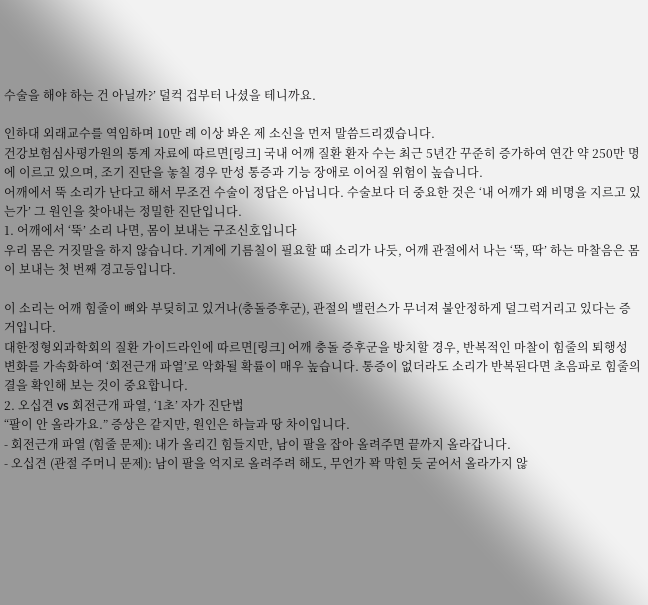수술을 해야 하는 건 아닐까?’ 덜컥 겁부터 나셨을 테니까요.

인하대 외래교수를 역임하며 10만 례 이상 봐온 제 소신을 먼저 말씀드리겠습니다.
건강보험심사평가원의 통계 자료에 따르면[링크] 국내 어깨 질환 환자 수는 최근 5년간 꾸준히 증가하여 연간 약 250만 명에 이르고 있으며, 조기 진단을 놓칠 경우 만성 통증과 기능 장애로 이어질 위험이 높습니다.
어깨에서 뚝 소리가 난다고 해서 무조건 수술이 정답은 아닙니다. 수술보다 더 중요한 것은 ‘내 어깨가 왜 비명을 지르고 있는가’ 그 원인을 찾아내는 정밀한 진단입니다.
1. 어깨에서 ‘뚝’ 소리 나면, 몸이 보내는 구조신호입니다
우리 몸은 거짓말을 하지 않습니다. 기계에 기름칠이 필요할 때 소리가 나듯, 어깨 관절에서 나는 ‘뚝, 딱’ 하는 마찰음은 몸이 보내는 첫 번째 경고등입니다.

이 소리는 어깨 힘줄이 뼈와 부딪히고 있거나(충돌증후군), 관절의 밸런스가 무너져 불안정하게 덜그럭거리고 있다는 증거입니다.
대한정형외과학회의 질환 가이드라인에 따르면[링크] 어깨 충돌 증후군을 방치할 경우, 반복적인 마찰이 힘줄의 퇴행성 변화를 가속화하여 ‘회전근개 파열’로 악화될 확률이 매우 높습니다. 통증이 없더라도 소리가 반복된다면 초음파로 힘줄의 결을 확인해 보는 것이 중요합니다.
2. 오십견 vs 회전근개 파열, ‘1초’ 자가 진단법
“팔이 안 올라가요.” 증상은 같지만, 원인은 하늘과 땅 차이입니다.
- 회전근개 파열 (힘줄 문제): 내가 올리긴 힘들지만, 남이 팔을 잡아 올려주면 끝까지 올라갑니다.
- 오십견 (관절 주머니 문제): 남이 팔을 억지로 올려주려 해도, 무언가 꽉 막힌 듯 굳어서 올라가지 않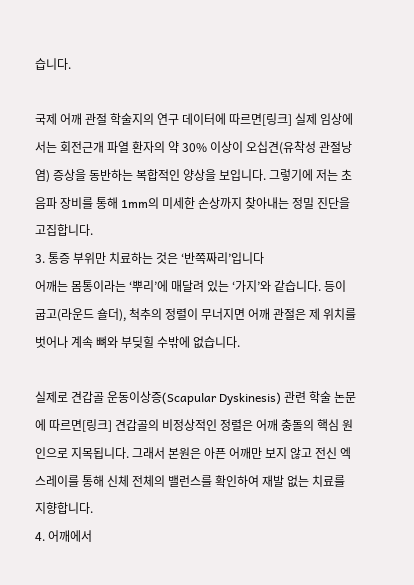습니다.

국제 어깨 관절 학술지의 연구 데이터에 따르면[링크] 실제 임상에서는 회전근개 파열 환자의 약 30% 이상이 오십견(유착성 관절낭염) 증상을 동반하는 복합적인 양상을 보입니다. 그렇기에 저는 초음파 장비를 통해 1mm의 미세한 손상까지 찾아내는 정밀 진단을 고집합니다.
3. 통증 부위만 치료하는 것은 ‘반쪽짜리’입니다
어깨는 몸통이라는 ‘뿌리’에 매달려 있는 ‘가지’와 같습니다. 등이 굽고(라운드 숄더), 척추의 정렬이 무너지면 어깨 관절은 제 위치를 벗어나 계속 뼈와 부딪힐 수밖에 없습니다.

실제로 견갑골 운동이상증(Scapular Dyskinesis) 관련 학술 논문에 따르면[링크] 견갑골의 비정상적인 정렬은 어깨 충돌의 핵심 원인으로 지목됩니다. 그래서 본원은 아픈 어깨만 보지 않고 전신 엑스레이를 통해 신체 전체의 밸런스를 확인하여 재발 없는 치료를 지향합니다.
4. 어깨에서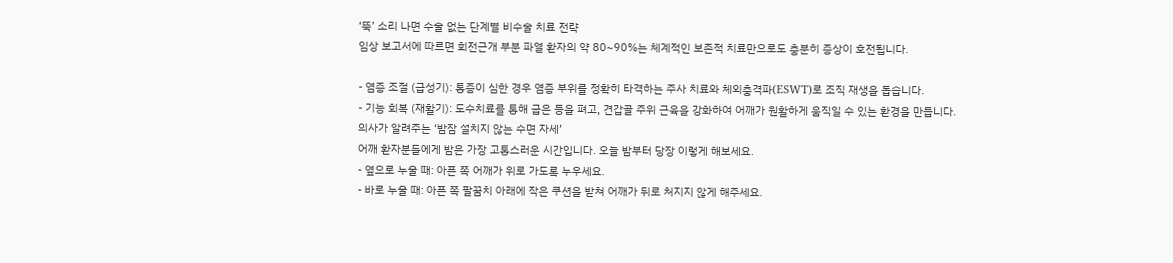‘뚝’ 소리 나면 수술 없는 단계별 비수술 치료 전략
임상 보고서에 따르면 회전근개 부분 파열 환자의 약 80~90%는 체계적인 보존적 치료만으로도 충분히 증상이 호전됩니다.

- 염증 조절 (급성기): 통증이 심한 경우 염증 부위를 정확히 타격하는 주사 치료와 체외충격파(ESWT)로 조직 재생을 돕습니다.
- 기능 회복 (재활기): 도수치료를 통해 굽은 등을 펴고, 견갑골 주위 근육을 강화하여 어깨가 원활하게 움직일 수 있는 환경을 만듭니다.
의사가 알려주는 ‘밤잠 설치지 않는 수면 자세’
어깨 환자분들에게 밤은 가장 고통스러운 시간입니다. 오늘 밤부터 당장 이렇게 해보세요.
- 옆으로 누울 때: 아픈 쪽 어깨가 위로 가도록 누우세요.
- 바로 누울 때: 아픈 쪽 팔꿈치 아래에 작은 쿠션을 받쳐 어깨가 뒤로 처지지 않게 해주세요.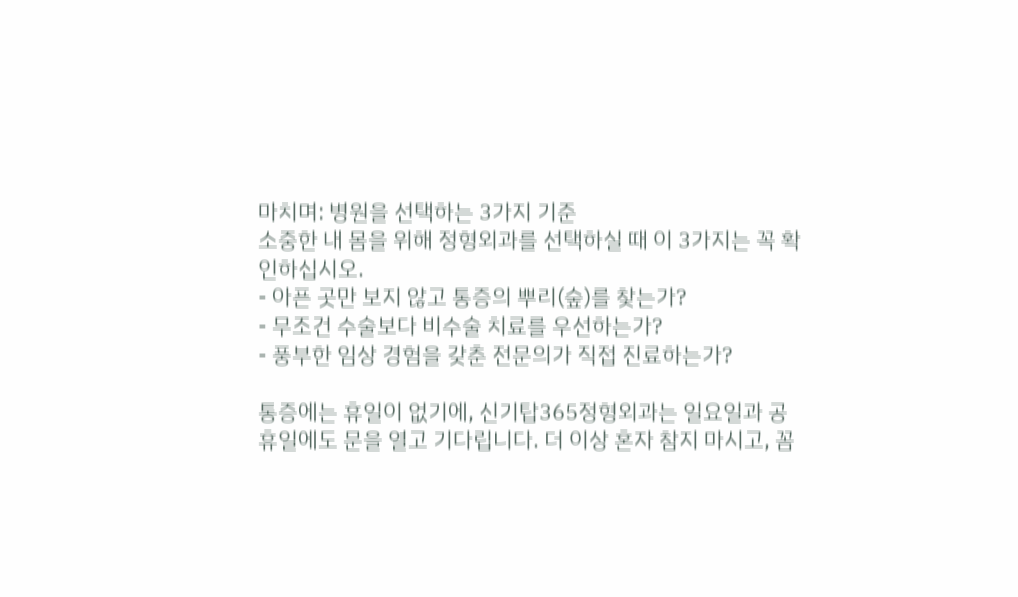마치며: 병원을 선택하는 3가지 기준
소중한 내 몸을 위해 정형외과를 선택하실 때 이 3가지는 꼭 확인하십시오.
- 아픈 곳만 보지 않고 통증의 뿌리(숲)를 찾는가?
- 무조건 수술보다 비수술 치료를 우선하는가?
- 풍부한 임상 경험을 갖춘 전문의가 직접 진료하는가?

통증에는 휴일이 없기에, 신기탑365정형외과는 일요일과 공휴일에도 문을 열고 기다립니다. 더 이상 혼자 참지 마시고, 꼼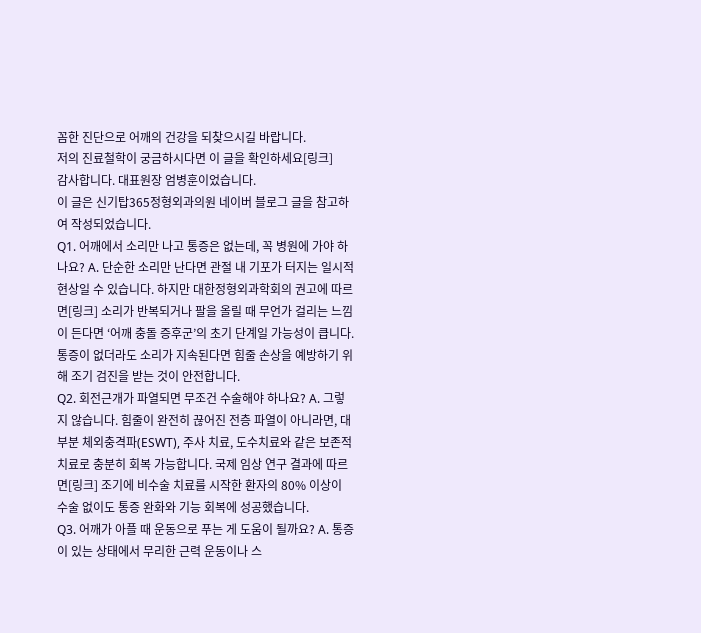꼼한 진단으로 어깨의 건강을 되찾으시길 바랍니다.
저의 진료철학이 궁금하시다면 이 글을 확인하세요[링크]
감사합니다. 대표원장 엄병훈이었습니다.
이 글은 신기탑365정형외과의원 네이버 블로그 글을 참고하여 작성되었습니다.
Q1. 어깨에서 소리만 나고 통증은 없는데, 꼭 병원에 가야 하나요? A. 단순한 소리만 난다면 관절 내 기포가 터지는 일시적 현상일 수 있습니다. 하지만 대한정형외과학회의 권고에 따르면[링크] 소리가 반복되거나 팔을 올릴 때 무언가 걸리는 느낌이 든다면 ‘어깨 충돌 증후군’의 초기 단계일 가능성이 큽니다. 통증이 없더라도 소리가 지속된다면 힘줄 손상을 예방하기 위해 조기 검진을 받는 것이 안전합니다.
Q2. 회전근개가 파열되면 무조건 수술해야 하나요? A. 그렇지 않습니다. 힘줄이 완전히 끊어진 전층 파열이 아니라면, 대부분 체외충격파(ESWT), 주사 치료, 도수치료와 같은 보존적 치료로 충분히 회복 가능합니다. 국제 임상 연구 결과에 따르면[링크] 조기에 비수술 치료를 시작한 환자의 80% 이상이 수술 없이도 통증 완화와 기능 회복에 성공했습니다.
Q3. 어깨가 아플 때 운동으로 푸는 게 도움이 될까요? A. 통증이 있는 상태에서 무리한 근력 운동이나 스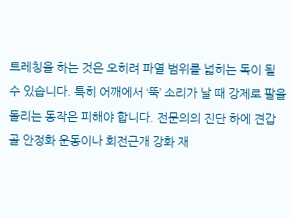트레칭을 하는 것은 오히려 파열 범위를 넓히는 독이 될 수 있습니다. 특히 어깨에서 ‘뚝’ 소리가 날 때 강제로 팔을 돌리는 동작은 피해야 합니다. 전문의의 진단 하에 견갑골 안정화 운동이나 회전근개 강화 재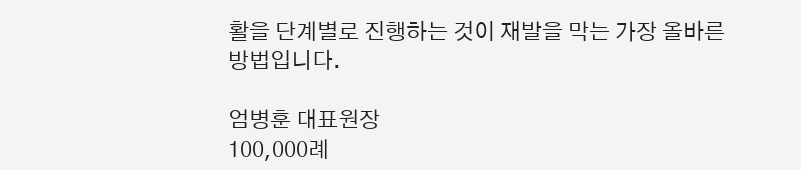활을 단계별로 진행하는 것이 재발을 막는 가장 올바른 방법입니다.

엄병훈 대표원장
100,000례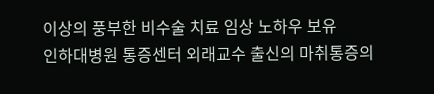이상의 풍부한 비수술 치료 임상 노하우 보유
인하대병원 통증센터 외래교수 출신의 마취통증의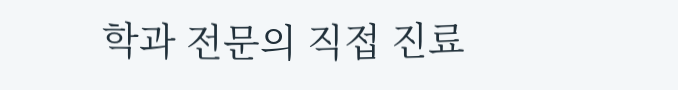학과 전문의 직접 진료